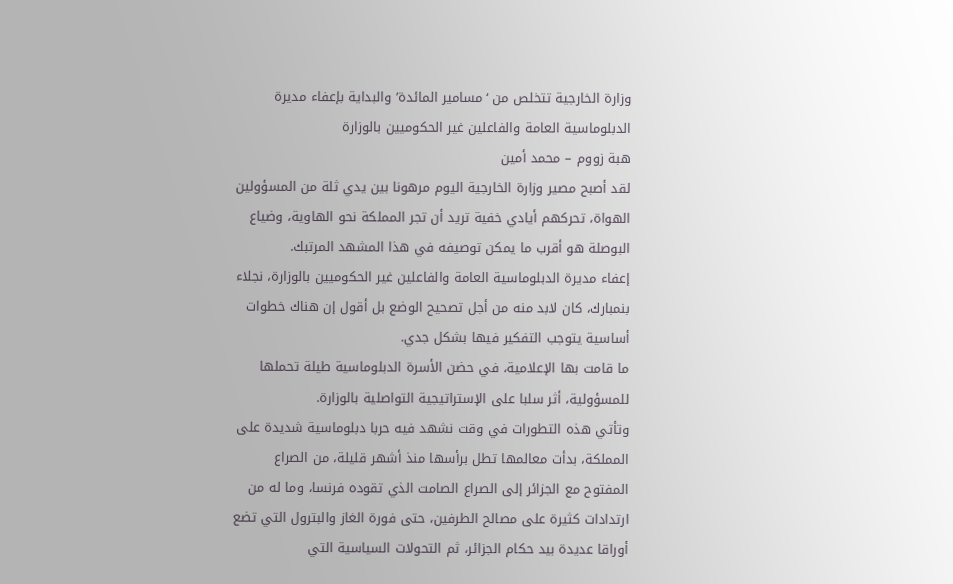وزارة الخارجية تتخلص من ‘مسامير المائدة’ والبداية بإعفاء مديرة الدبلوماسية العامة والفاعلين غير الحكوميين بالوزارة
هبة زووم – محمد أمين
لقد أصبح مصير وزارة الخارجية اليوم مرهونا بين يدي ثلة من المسؤولين الهواة، تحركهم أيادي خفية تريد أن تجر المملكة نحو الهاوية، وضياع البوصلة هو أقرب ما يمكن توصيفه في هذا المشهد المرتبك.
إعفاء مديرة الدبلوماسية العامة والفاعلين غير الحكوميين بالوزارة، نجلاء بنمبارك، كان لابد منه من أجل تصحيح الوضع بل أقول إن هناك خطوات أساسية يتوجب التفكير فيها بشكل جدي.
ما قامت بها الإعلامية، في حضن الأسرة الدبلوماسية طيلة تحملها للمسؤولية، أثر سلبا على الإستراتيجية التواصلية بالوزارة.
وتأتي هذه التطورات في وقت نشهد فيه حربا دبلوماسية شديدة على المملكة، بدأت معالمها تطل برأسها منذ أشهر قليلة، من الصراع المفتوح مع الجزائر إلى الصراع الصامت الذي تقوده فرنسا، وما له من ارتدادات كثيرة على مصالح الطرفين، حتى فورة الغاز والبترول التي تضع أوراقا عديدة بيد حكام الجزائر، ثم التحولات السياسية التي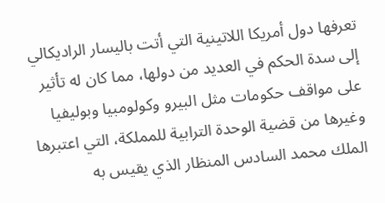تعرفها دول أمريكا اللاتينية التي أتت باليسار الراديكالي إلى سدة الحكم في العديد من دولها، مما كان له تأثير على مواقف حكومات مثل البيرو وكولومبيا وبوليفيا وغيرها من قضية الوحدة الترابية للمملكة، التي اعتبرها الملك محمد السادس المنظار الذي يقيس به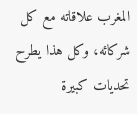المغرب علاقاته مع كل شركائه، وكل هذا يطرح تحديات كبيرة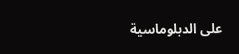على الدبلوماسية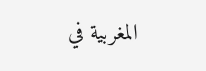المغربية في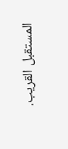المستقبل القريب.